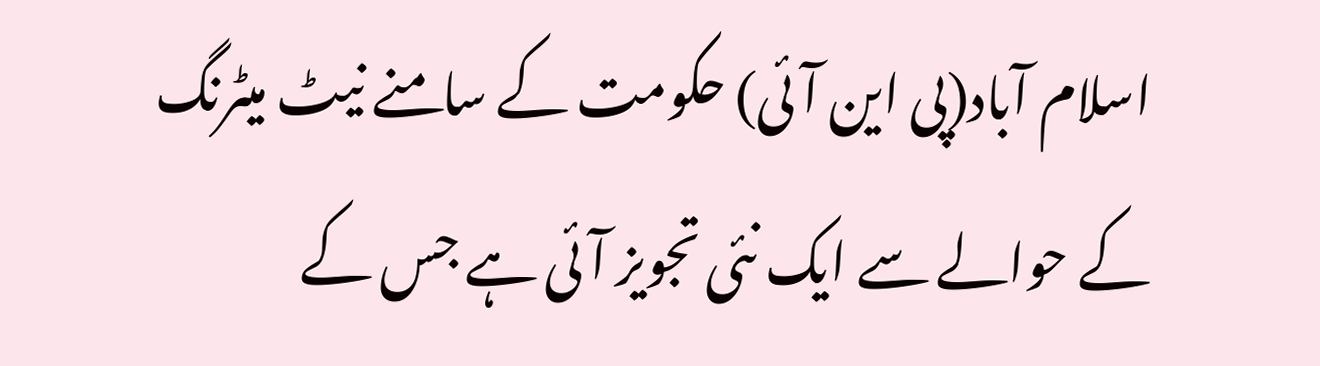اسلام آباد(پی این آئی) حکومت کے سامنے نیٹ میٹرنگ کے حوالے سے ایک نئی تجویز آئی ہے جس کے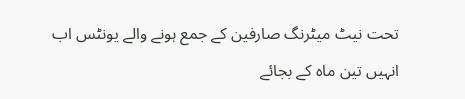تحت نیٹ میٹرنگ صارفین کے جمع ہونے والے یونٹس اب انہیں تین ماہ کے بجائے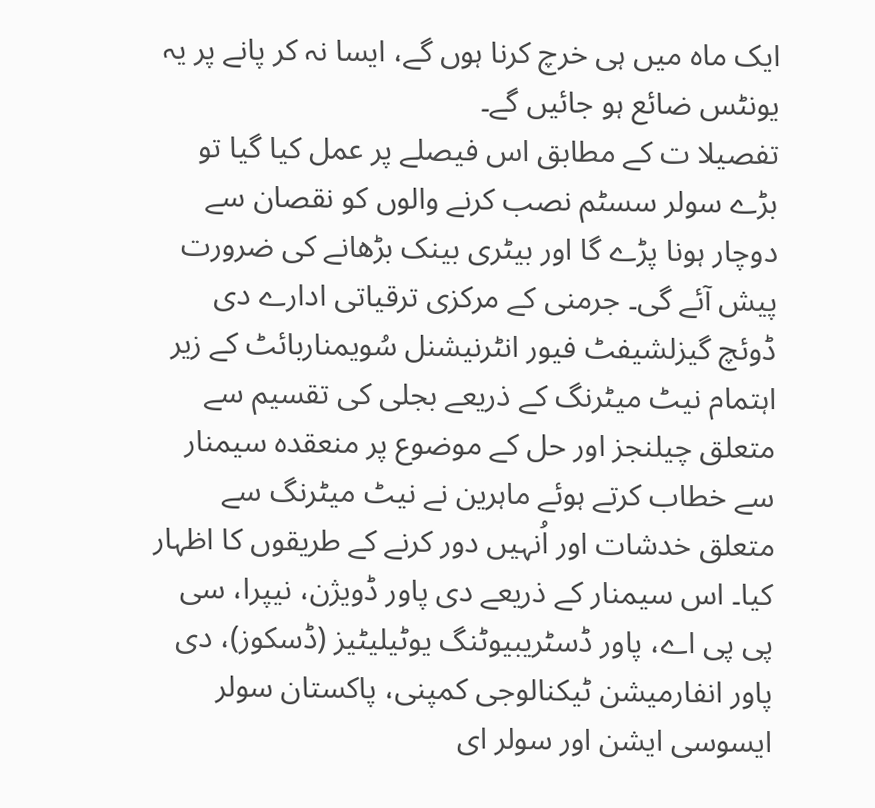ایک ماہ میں ہی خرچ کرنا ہوں گے، ایسا نہ کر پانے پر یہ یونٹس ضائع ہو جائیں گے۔
تفصیلا ت کے مطابق اس فیصلے پر عمل کیا گیا تو بڑے سولر سسٹم نصب کرنے والوں کو نقصان سے دوچار ہونا پڑے گا اور بیٹری بینک بڑھانے کی ضرورت پیش آئے گی۔ جرمنی کے مرکزی ترقیاتی ادارے دی ڈوئچ گیزلشیفٹ فیور انٹرنیشنل سُویمناربائٹ کے زیر اہتمام نیٹ میٹرنگ کے ذریعے بجلی کی تقسیم سے متعلق چیلنجز اور حل کے موضوع پر منعقدہ سیمنار سے خطاب کرتے ہوئے ماہرین نے نیٹ میٹرنگ سے متعلق خدشات اور اُنہیں دور کرنے کے طریقوں کا اظہار کیا۔ اس سیمنار کے ذریعے دی پاور ڈویژن، نیپرا، سی پی پی اے، پاور ڈسٹریبیوٹنگ یوٹیلیٹیز (ڈسکوز)، دی پاور انفارمیشن ٹیکنالوجی کمپنی، پاکستان سولر ایسوسی ایشن اور سولر ای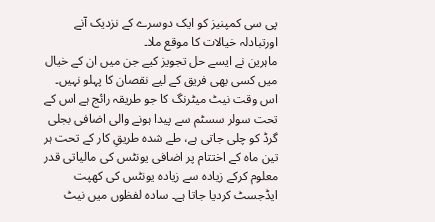پی سی کمپنیز کو ایک دوسرے کے نزدیک آنے اورتبادلہ خیالات کا موقع ملا۔
ماہرین نے ایسے حل تجویز کیے جن میں ان کے خیال میں کسی بھی فریق کے لیے نقصان کا پہلو نہیں۔ اس وقت نیٹ میٹرنگ کا جو طریقہ رائج ہے اس کے تحت سولر سسٹم سے پیدا ہونے والی اضافی بجلی گرڈ کو چلی جاتی ہے، طے شدہ طریقِ کار کے تحت ہر تین ماہ کے اختتام پر اضافی یونٹس کی مالیاتی قدر معلوم کرکے زیادہ سے زیادہ یونٹس کی کھپت ایڈجسٹ کردیا جاتا ہے۔ سادہ لفظوں میں نیٹ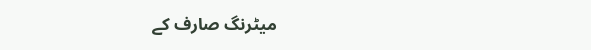میٹرنگ صارف کے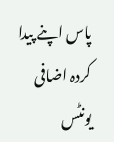پاس اپنے پیدا کردہ اضافی یونٹس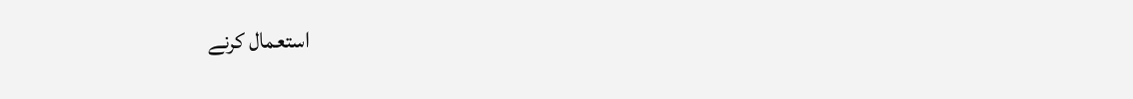استعمال کرنے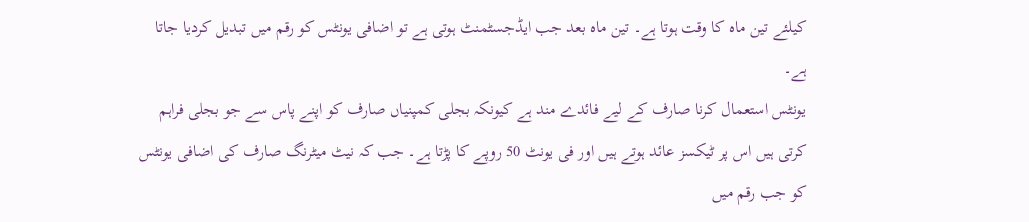کیلئے تین ماہ کا وقت ہوتا ہے۔ تین ماہ بعد جب ایڈجسٹمنٹ ہوتی ہے تو اضافی یونٹس کو رقم میں تبدیل کردیا جاتا ہے۔
یونٹس استعمال کرنا صارف کے لیے فائدے مند ہے کیونکہ بجلی کمپنیاں صارف کو اپنے پاس سے جو بجلی فراہم کرتی ہیں اس پر ٹیکسز عائد ہوتے ہیں اور فی یونٹ 50 روپے کا پڑتا ہے۔ جب کہ نیٹ میٹرنگ صارف کی اضافی یونٹس کو جب رقم میں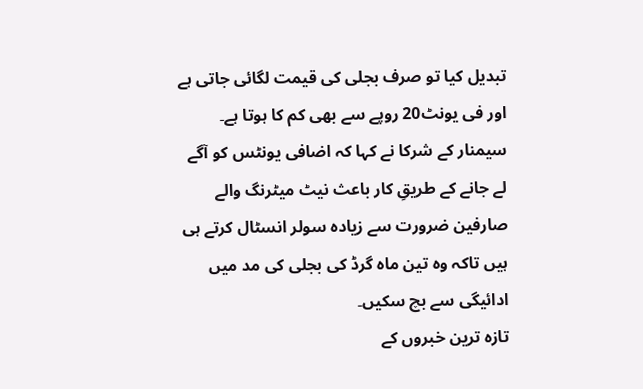تبدیل کیا تو صرف بجلی کی قیمت لگائی جاتی ہے اور فی یونٹ20 روپے سے بھی کم کا ہوتا ہے۔ سیمنار کے شرکا نے کہا کہ اضافی یونٹس کو آگے لے جانے کے طریقِ کار باعث نیٹ میٹرنگ والے صارفین ضرورت سے زیادہ سولر انسٹال کرتے ہی ہیں تاکہ وہ تین ماہ گرڈ کی بجلی کی مد میں ادائیگی سے بچ سکیں۔
تازہ ترین خبروں کے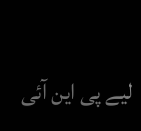لیے پی این آئی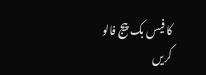کا فیس بک پیج فالو کریں